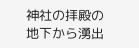神社の拝殿の地下から湧出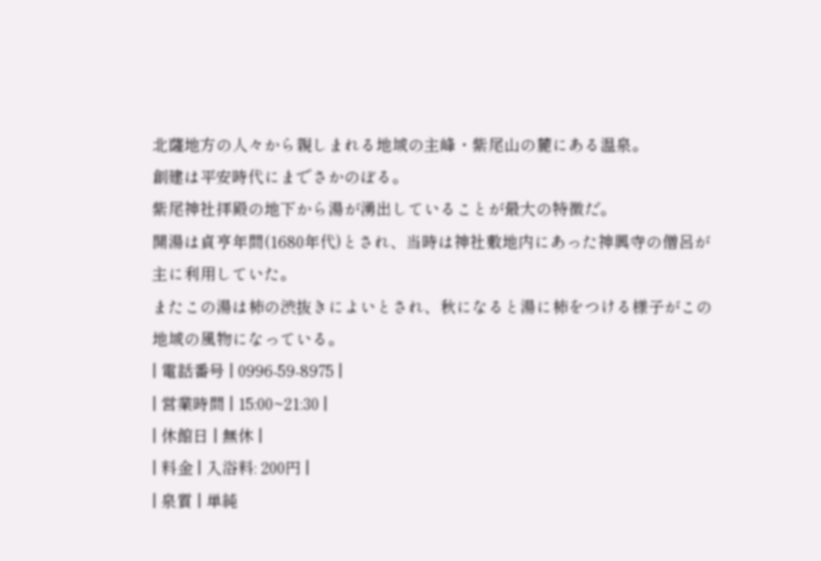北薩地方の人々から親しまれる地域の主峰・紫尾山の麓にある温泉。
創建は平安時代にまでさかのぼる。
紫尾神社拝殿の地下から湯が湧出していることが最大の特徴だ。
開湯は貞亨年間(1680年代)とされ、当時は神社敷地内にあった神興寺の僧呂が主に利用していた。
またこの湯は柿の渋抜きによいとされ、秋になると湯に柿をつける様子がこの地域の風物になっている。
| 電話番号 | 0996-59-8975 |
| 営業時間 | 15:00~21:30 |
| 休館日 | 無休 |
| 料金 | 入浴料: 200円 |
| 泉質 | 単純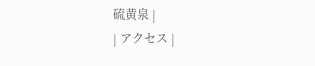硫黄泉 |
| アクセス |